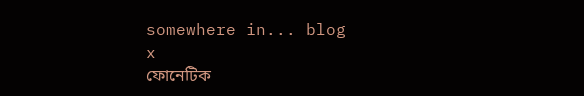somewhere in... blog
x
ফোনেটিক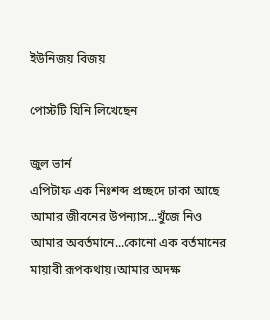ইউনিজয় বিজয়

পোস্টটি যিনি লিখেছেন

জুল ভার্ন
এপিটাফ এক নিঃশব্দ প্রচ্ছদে ঢাকা আছে আমার জীবনের উপন্যাস...খুঁজে নিও আমার অবর্তমানে...কোনো এক বর্তমানের মায়াবী রূপকথায়।আমার অদক্ষ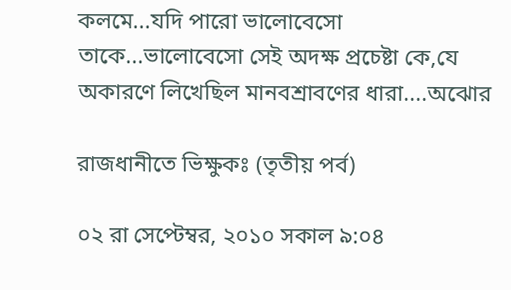কলমে...যদি পারো ভালোবেসো তাকে...ভালোবেসো সেই অদক্ষ প্রচেষ্টা কে,যে অকারণে লিখেছিল মানবশ্রাবণের ধারা....অঝোর

রাজধানীতে ভিক্ষুকঃ (তৃতীয় পর্ব)

০২ রা সেপ্টেম্বর, ২০১০ সকাল ৯:০৪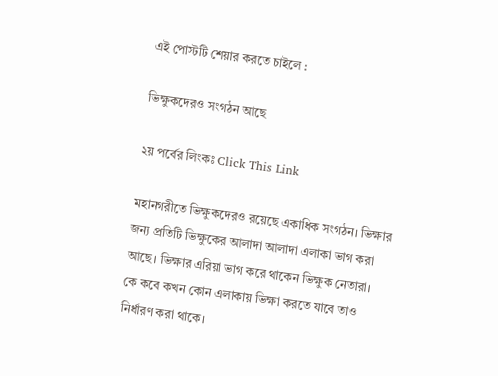এই পোস্টটি শেয়ার করতে চাইলে :

ভিক্ষুকদেরও সংগঠন আছে

২য় পর্বের লিংকঃ Click This Link

মহানগরীতে ভিক্ষুকদেরও রয়েছে একাধিক সংগঠন। ভিক্ষার জন্য প্রতিটি ভিক্ষুকের আলাদা আলাদা এলাকা ভাগ করা আছে। ভিক্ষার এরিয়া ভাগ করে থাকেন ভিক্ষুক নেতারা। কে কবে কখন কোন এলাকায় ভিক্ষা করতে যাবে তাও নির্ধারণ করা থাকে।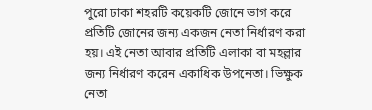পুরো ঢাকা শহরটি কয়েকটি জোনে ভাগ করে প্রতিটি জোনের জন্য একজন নেতা নির্ধারণ করা হয়। এই নেতা আবার প্রতিটি এলাকা বা মহল্লার জন্য নির্ধারণ করেন একাধিক উপনেতা। ভিক্ষুক নেতা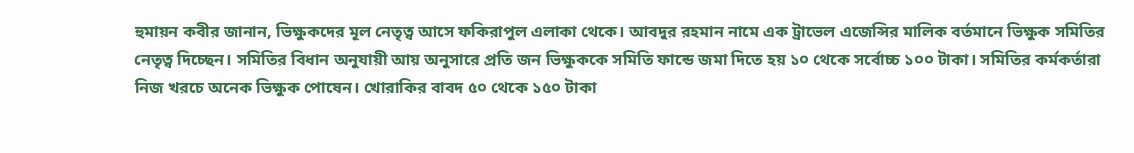হুমায়ন কবীর জানান, ভিক্ষুকদের মূল নেতৃত্ব আসে ফকিরাপুল এলাকা থেকে। আবদুর রহমান নামে এক ট্রাভেল এজেন্সির মালিক বর্তমানে ভিক্ষুক সমিতির নেতৃত্ব দিচ্ছেন। সমিতির বিধান অনুযায়ী আয় অনুসারে প্রতি জন ভিক্ষুককে সমিতি ফান্ডে জমা দিতে হয় ১০ থেকে সর্বোচ্চ ১০০ টাকা। সমিতির কর্মকর্তারা নিজ খরচে অনেক ভিক্ষুক পোষেন। খোরাকির বাবদ ৫০ থেকে ১৫০ টাকা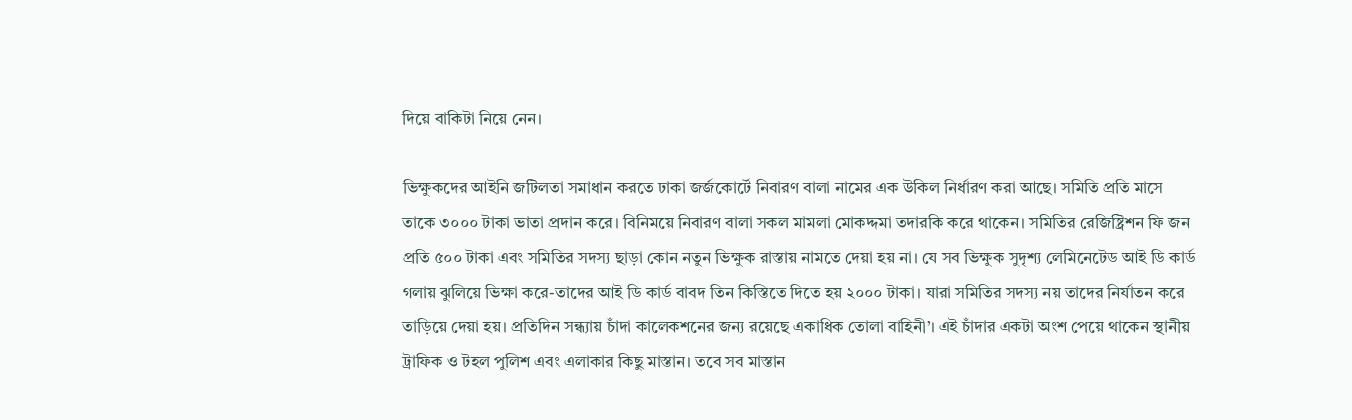দিয়ে বাকিটা নিয়ে নেন।

ভিক্ষুকদের আইনি জটিলতা সমাধান করতে ঢাকা জর্জকোর্টে নিবারণ বালা নামের এক উকিল নির্ধারণ করা আছে। সমিতি প্রতি মাসে তাকে ৩০০০ টাকা ভাতা প্রদান করে। বিনিময়ে নিবারণ বালা সকল মামলা মোকদ্দমা তদারকি করে থাকেন। সমিতির রেজিষ্ট্রিশন ফি জন প্রতি ৫০০ টাকা এবং সমিতির সদস্য ছাড়া কোন নতুন ভিক্ষুক রাস্তায় নামতে দেয়া হয় না। যে সব ভিক্ষুক সুদৃশ্য লেমিনেটেড আই ডি কার্ড গলায় ঝুলিয়ে ভিক্ষা করে-তাদের আই ডি কার্ড বাবদ তিন কিস্তিতে দিতে হয় ২০০০ টাকা। যারা সমিতির সদস্য নয় তাদের নির্যাতন করে তাড়িয়ে দেয়া হয়। প্রতিদিন সন্ধ্যায় চাঁদা কালেকশনের জন্য রয়েছে একাধিক তোলা বাহিনী’। এই চাঁদার একটা অংশ পেয়ে থাকেন স্থানীয় ট্রাফিক ও টহল পুলিশ এবং এলাকার কিছু মাস্তান। তবে সব মাস্তান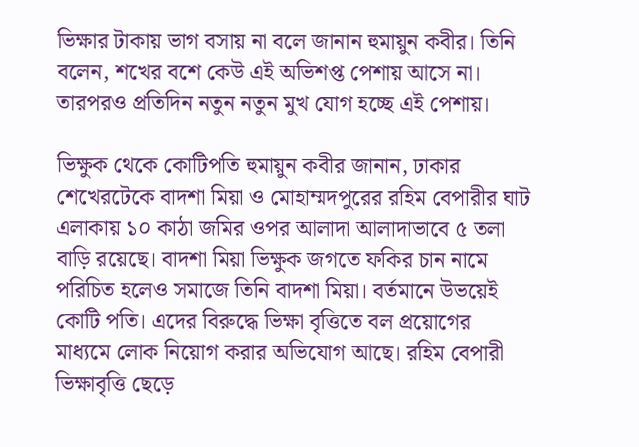ভিক্ষার টাকায় ভাগ বসায় না বলে জানান হুমায়ুন কবীর। তিনি বলেন, শখের বশে কেউ এই অভিশপ্ত পেশায় আসে না। তারপরও প্রতিদিন নতুন নতুন মুখ যোগ হচ্ছে এই পেশায়।

ভিক্ষুক থেকে কোটিপতি হুমায়ুন কবীর জানান, ঢাকার শেখেরটেকে বাদশা মিয়া ও মোহাম্মদপুরের রহিম বেপারীর ঘাট এলাকায় ১০ কাঠা জমির ওপর আলাদা আলাদাভাবে ৫ তলা বাড়ি রয়েছে। বাদশা মিয়া ভিক্ষুক জগতে ফকির চান নামে পরিচিত হলেও সমাজে তিনি বাদশা মিয়া। বর্তমানে উভয়েই কোটি পতি। এদের বিরুদ্ধে ভিক্ষা বৃত্তিতে বল প্রয়োগের মাধ্যমে লোক নিয়োগ করার অভিযোগ আছে। রহিম বেপারী ভিক্ষাবৃত্তি ছেড়ে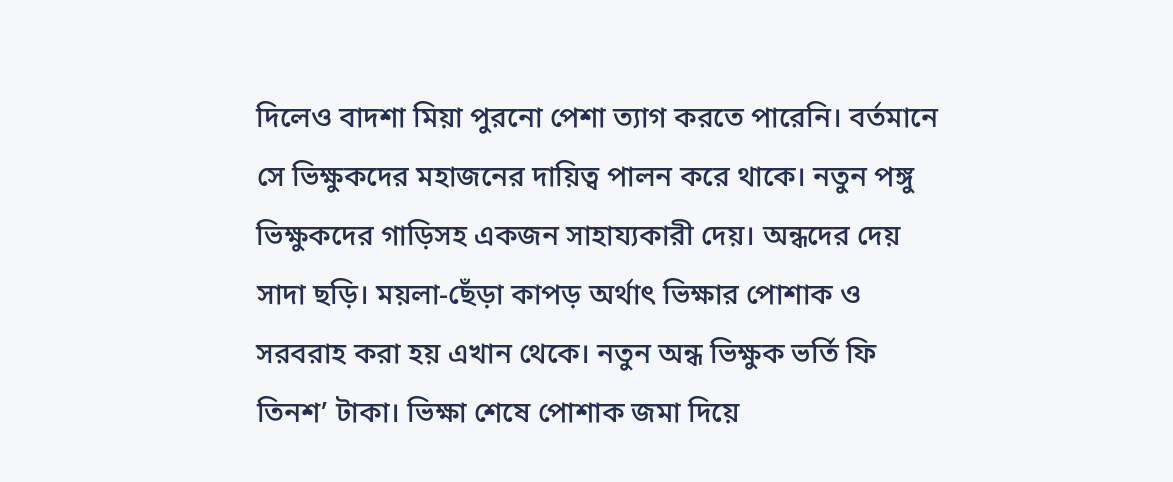দিলেও বাদশা মিয়া পুরনো পেশা ত্যাগ করতে পারেনি। বর্তমানে সে ভিক্ষুকদের মহাজনের দায়িত্ব পালন করে থাকে। নতুন পঙ্গু ভিক্ষুকদের গাড়িসহ একজন সাহায্যকারী দেয়। অন্ধদের দেয় সাদা ছড়ি। ময়লা-ছেঁড়া কাপড় অর্থাৎ ভিক্ষার পোশাক ও সরবরাহ করা হয় এখান থেকে। নতুন অন্ধ ভিক্ষুক ভর্তি ফি তিনশ’ টাকা। ভিক্ষা শেষে পোশাক জমা দিয়ে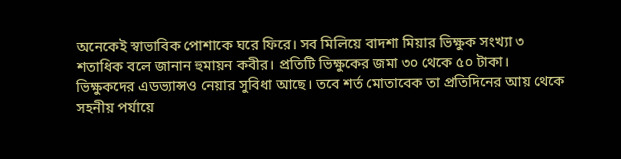অনেকেই স্বাভাবিক পোশাকে ঘরে ফিরে। সব মিলিয়ে বাদশা মিয়ার ভিক্ষুক সংখ্যা ৩ শতাধিক বলে জানান হুমায়ন কবীর। প্রতিটি ভিক্ষুকের জমা ৩০ থেকে ৫০ টাকা। ভিক্ষুকদের এডভ্যান্সও নেয়ার সুবিধা আছে। তবে শর্ত মোতাবেক তা প্রতিদিনের আয় থেকে সহনীয় পর্যায়ে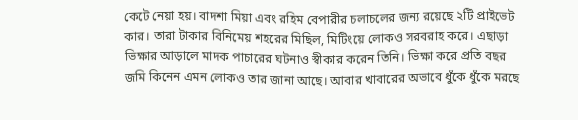কেটে নেয়া হয়। বাদশা মিয়া এবং রহিম বেপারীর চলাচলের জন্য রয়েছে ২টি প্রাইভেট কার। তারা টাকার বিনিমেয় শহরের মিছিল, মিটিংয়ে লোকও সরবরাহ করে। এছাড়া ভিক্ষার আড়ালে মাদক পাচারের ঘটনাও স্বীকার করেন তিনি। ভিক্ষা করে প্রতি বছর জমি কিনেন এমন লোকও তার জানা আছে। আবার খাবারের অভাবে ধুঁকে ধুঁকে মরছে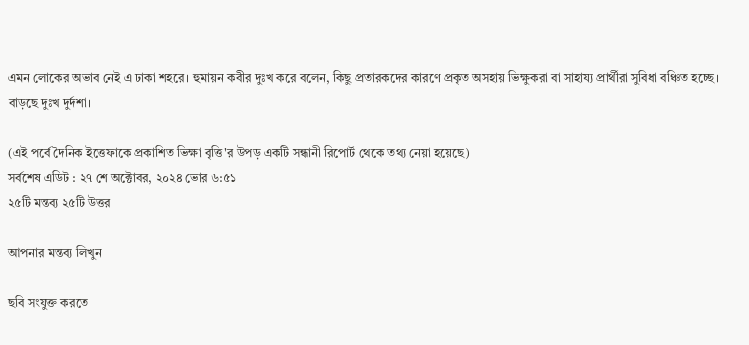এমন লোকের অভাব নেই এ ঢাকা শহরে। হুমায়ন কবীর দুঃখ করে বলেন, কিছু প্রতারকদের কারণে প্রকৃত অসহায় ভিক্ষুকরা বা সাহায্য প্রার্থীরা সুবিধা বঞ্চিত হচ্ছে। বাড়ছে দুঃখ দুর্দশা।

(এই পর্বে দৈনিক ইত্তেফাকে প্রকাশিত ভিক্ষা বৃত্তি'র উপড় একটি সন্ধানী রিপোর্ট থেকে তথ্য নেয়া হয়েছে)
সর্বশেষ এডিট : ২৭ শে অক্টোবর, ২০২৪ ভোর ৬:৫১
২৫টি মন্তব্য ২৫টি উত্তর

আপনার মন্তব্য লিখুন

ছবি সংযুক্ত করতে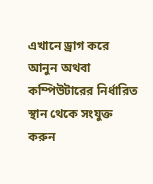এখানে ড্রাগ করে আনুন অথবা কম্পিউটারের নির্ধারিত স্থান থেকে সংযুক্ত করুন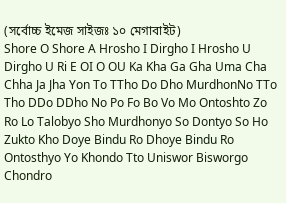(সর্বোচ্চ ইমেজ সাইজঃ ১০ মেগাবাইট)
Shore O Shore A Hrosho I Dirgho I Hrosho U Dirgho U Ri E OI O OU Ka Kha Ga Gha Uma Cha Chha Ja Jha Yon To TTho Do Dho MurdhonNo TTo Tho DDo DDho No Po Fo Bo Vo Mo Ontoshto Zo Ro Lo Talobyo Sho Murdhonyo So Dontyo So Ho Zukto Kho Doye Bindu Ro Dhoye Bindu Ro Ontosthyo Yo Khondo Tto Uniswor Bisworgo Chondro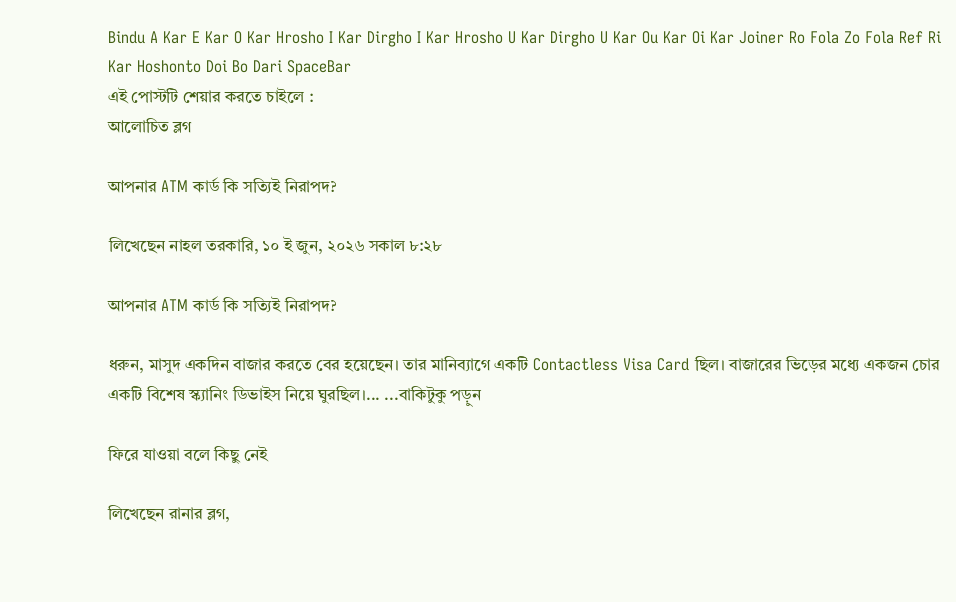Bindu A Kar E Kar O Kar Hrosho I Kar Dirgho I Kar Hrosho U Kar Dirgho U Kar Ou Kar Oi Kar Joiner Ro Fola Zo Fola Ref Ri Kar Hoshonto Doi Bo Dari SpaceBar
এই পোস্টটি শেয়ার করতে চাইলে :
আলোচিত ব্লগ

আপনার ATM কার্ড কি সত্যিই নিরাপদ?

লিখেছেন নাহল তরকারি, ১০ ই জুন, ২০২৬ সকাল ৮:২৮

আপনার ATM কার্ড কি সত্যিই নিরাপদ?

ধরুন, মাসুদ একদিন বাজার করতে বের হয়েছেন। তার মানিব্যাগে একটি Contactless Visa Card ছিল। বাজারের ভিড়ের মধ্যে একজন চোর একটি বিশেষ স্ক্যানিং ডিভাইস নিয়ে ঘুরছিল।... ...বাকিটুকু পড়ুন

ফিরে যাওয়া বলে কিছু নেই

লিখেছেন রানার ব্লগ,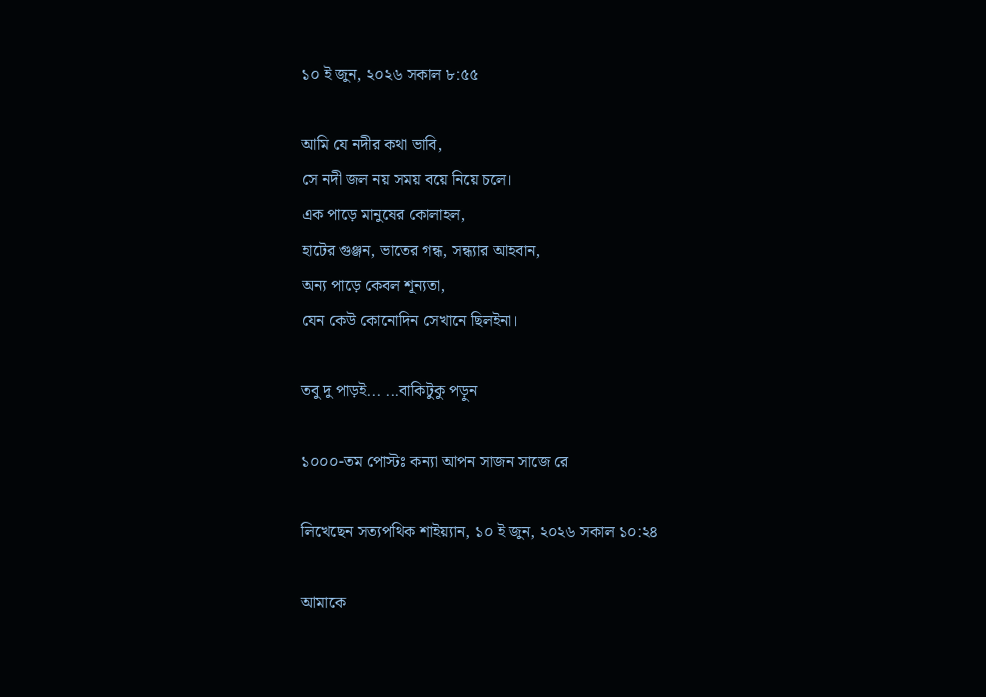১০ ই জুন, ২০২৬ সকাল ৮:৫৫

আমি যে নদীর কথা ভাবি,
সে নদী জল নয় সময় বয়ে নিয়ে চলে।
এক পাড়ে মানুষের কোলাহল,
হাটের গুঞ্জন, ভাতের গন্ধ, সন্ধ্যার আহবান,
অন্য পাড়ে কেবল শূন্যতা,
যেন কেউ কোনোদিন সেখানে ছিলইনা।

তবু দু পাড়ই... ...বাকিটুকু পড়ুন

১০০০-তম পোস্টঃ কন্যা আপন সাজন সাজে রে

লিখেছেন সত্যপথিক শাইয়্যান, ১০ ই জুন, ২০২৬ সকাল ১০:২৪

আমাকে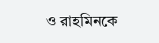ও রাহমিনকে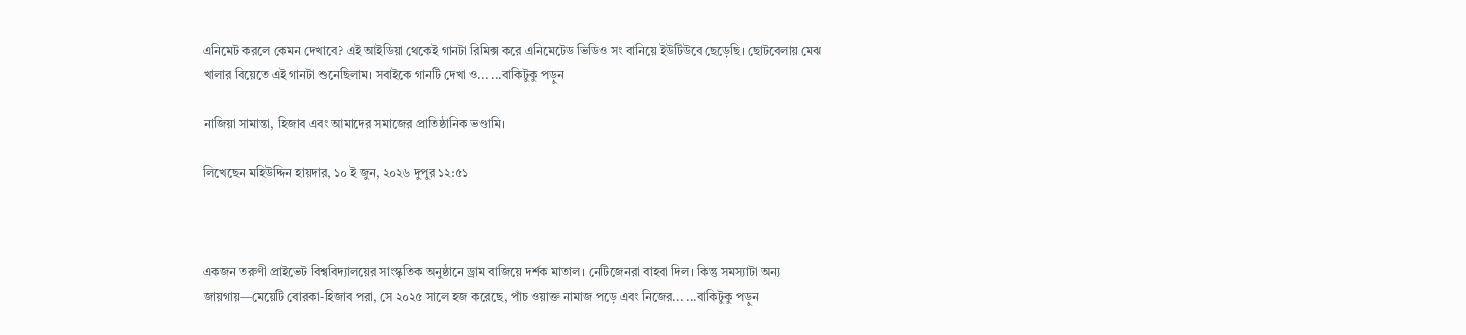এনিমেট করলে কেমন দেখাবে? এই আইডিয়া থেকেই গানটা রিমিক্স করে এনিমেটেড ভিডিও সং বানিয়ে ইউটিউবে ছেড়েছি। ছোটবেলায় মেঝ খালার বিয়েতে এই গানটা শুনেছিলাম। সবাইকে গানটি দেখা ও... ...বাকিটুকু পড়ুন

নাজিয়া সামান্তা, হিজাব এবং আমাদের সমাজের প্রাতিষ্ঠানিক ভণ্ডামি।

লিখেছেন মহিউদ্দিন হায়দার, ১০ ই জুন, ২০২৬ দুপুর ১২:৫১



একজন তরুণী প্রাইভেট বিশ্ববিদ্যালয়ের সাংস্কৃতিক অনুষ্ঠানে ড্রাম বাজিয়ে দর্শক মাতাল। নেটিজেনরা বাহবা দিল। কিন্তু সমস্যাটা অন্য জায়গায়—মেয়েটি বোরকা-হিজাব পরা, সে ২০২৫ সালে হজ করেছে, পাঁচ ওয়াক্ত নামাজ পড়ে এবং নিজের... ...বাকিটুকু পড়ুন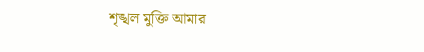শৃঙ্খল মুক্তি আমার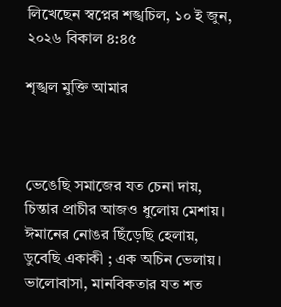লিখেছেন স্বপ্নের শঙ্খচিল, ১০ ই জুন, ২০২৬ বিকাল ৪:৪৫

শৃঙ্খল মুক্তি আমার



ভেঙেছি সমাজের যত চেনা দায়,
চিন্তার প্রাচীর আজও ধুলোয় মেশায়।
ঈমানের নোঙর ছিঁড়েছি হেলায়,
ডুবেছি একাকী ; এক অচিন ভেলায়।
ভালোবাসা, মানবিকতার যত শত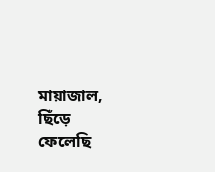মায়াজাল,
ছিঁড়ে ফেলেছি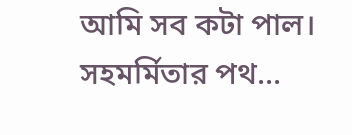আমি সব কটা পাল।
সহমর্মিতার পথ...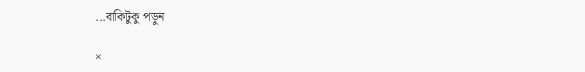...বাকিটুকু পড়ুন

×